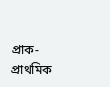প্রাক-প্রাথমিক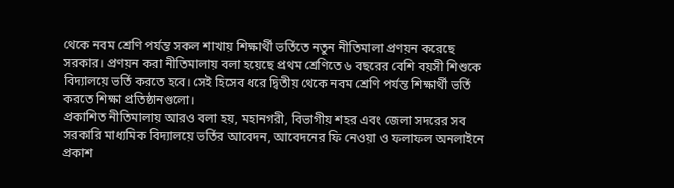থেকে নবম শ্রেণি পর্যন্ত সকল শাখায় শিক্ষার্থী ভর্তিতে নতুন নীতিমালা প্রণয়ন করেছে সরকার। প্রণয়ন করা নীতিমালায় বলা হয়েছে প্রথম শ্রেণিতে ৬ বছরের বেশি বয়সী শিশুকে বিদ্যালয়ে ভর্তি করতে হবে। সেই হিসেব ধরে দ্বিতীয় থেকে নবম শ্রেণি পর্যন্ত শিক্ষার্থী ভর্তি করতে শিক্ষা প্রতিষ্ঠানগুলো।
প্রকাশিত নীতিমালায় আরও বলা হয়, মহানগরী, বিভাগীয় শহর এবং জেলা সদরের সব সরকারি মাধ্যমিক বিদ্যালয়ে ভর্তির আবেদন, আবেদনের ফি নেওয়া ও ফলাফল অনলাইনে প্রকাশ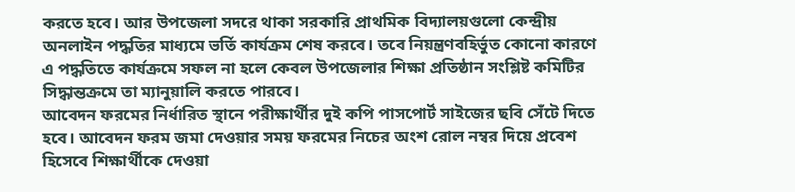করতে হবে। আর উপজেলা সদরে থাকা সরকারি প্রাথমিক বিদ্যালয়গুলো কেন্দ্রীয় অনলাইন পদ্ধতির মাধ্যমে ভর্তি কার্যক্রম শেষ করবে। তবে নিয়ন্ত্রণবহির্ভুত কোনো কারণে এ পদ্ধতিতে কার্যক্রমে সফল না হলে কেবল উপজেলার শিক্ষা প্রতিষ্ঠান সংশ্লিষ্ট কমিটির সিদ্ধান্তক্রমে তা ম্যানুয়ালি করতে পারবে।
আবেদন ফরমের নির্ধারিত স্থানে পরীক্ষার্থীর দুই কপি পাসপোর্ট সাইজের ছবি সেঁটে দিতে হবে। আবেদন ফরম জমা দেওয়ার সময় ফরমের নিচের অংশ রোল নম্বর দিয়ে প্রবেশ হিসেবে শিক্ষার্থীকে দেওয়া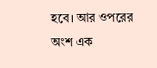হবে। আর ওপরের অংশ এক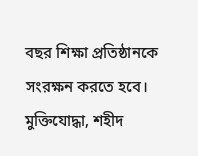বছর শিক্ষা প্রতিষ্ঠানকে সংরক্ষন করতে হবে।
মুক্তিযোদ্ধা, শহীদ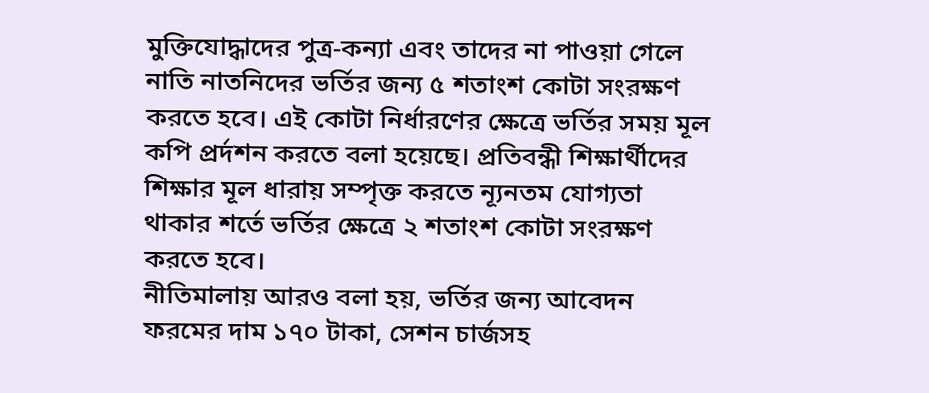মুক্তিযোদ্ধাদের পুত্র-কন্যা এবং তাদের না পাওয়া গেলে নাতি নাতনিদের ভর্তির জন্য ৫ শতাংশ কোটা সংরক্ষণ করতে হবে। এই কোটা নির্ধারণের ক্ষেত্রে ভর্তির সময় মূল কপি প্রর্দশন করতে বলা হয়েছে। প্রতিবন্ধী শিক্ষার্থীদের শিক্ষার মূল ধারায় সম্পৃক্ত করতে ন্যূনতম যোগ্যতা থাকার শর্তে ভর্তির ক্ষেত্রে ২ শতাংশ কোটা সংরক্ষণ করতে হবে।
নীতিমালায় আরও বলা হয়, ভর্তির জন্য আবেদন ফরমের দাম ১৭০ টাকা, সেশন চার্জসহ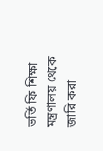ভর্তি ফি শিক্ষা মন্ত্রণালয় থেকে জারি করা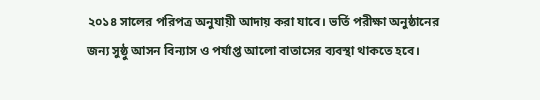২০১৪ সালের পরিপত্র অনুযায়ী আদায় করা যাবে। ভর্তি পরীক্ষা অনুষ্ঠানের জন্য সুষ্ঠু আসন বিন্যাস ও পর্যাপ্ত আলো বাতাসের ব্যবস্থা থাকতে হবে।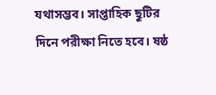যথাসম্ভব। সাপ্তাহিক ছুটির দিনে পরীক্ষা নিতে হবে। ষষ্ঠ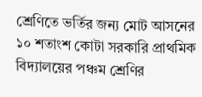শ্রেণিতে ভর্তির জন্য মোট আসনের ১০ শতাংশ কোটা সরকারি প্রাথমিক বিদ্যালয়ের পঞ্চম শ্রেণির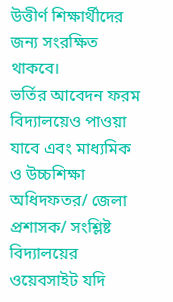উত্তীর্ণ শিক্ষার্থীদের জন্য সংরক্ষিত থাকবে।
ভর্তির আবেদন ফরম বিদ্যালয়েও পাওয়া যাবে এবং মাধ্যমিক ও উচ্চশিক্ষা অধিদফতর/ জেলা প্রশাসক/ সংশ্লিষ্ট বিদ্যালয়ের ওয়েবসাইট যদি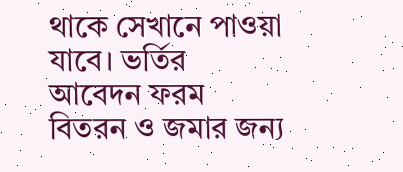থাকে সেখানে পাওয়া যাবে। ভর্তির আবেদন ফরম বিতরন ও জমার জন্য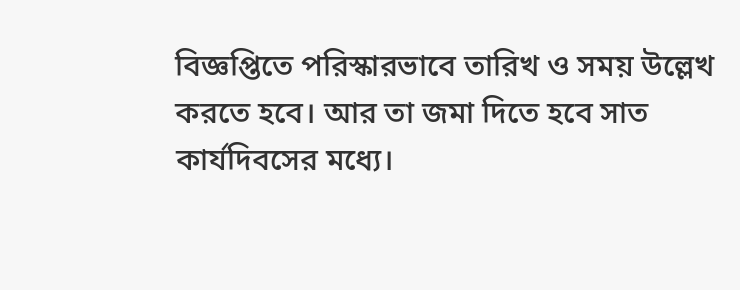বিজ্ঞপ্তিতে পরিস্কারভাবে তারিখ ও সময় উল্লেখ করতে হবে। আর তা জমা দিতে হবে সাত কার্যদিবসের মধ্যে।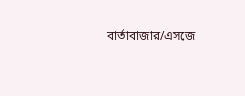বার্তাবাজার/এসজে